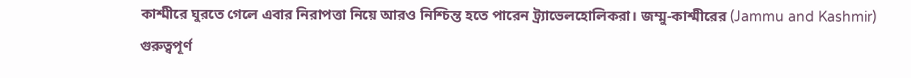কাশ্মীরে ঘুরতে গেলে এবার নিরাপত্তা নিয়ে আরও নিশ্চিন্ত হতে পারেন ট্র্যাভেলহোলিকরা। জম্মু-কাশ্মীরের (Jammu and Kashmir) গুরুত্বপূর্ণ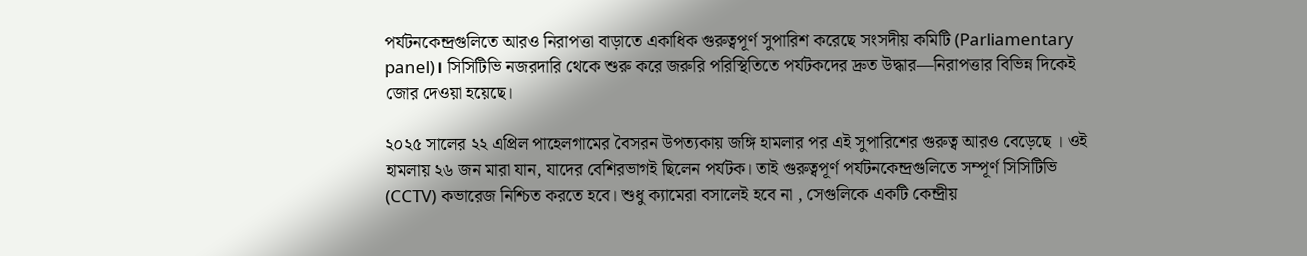পর্যটনকেন্দ্রগুলিতে আরও নিরাপত্তা বাড়াতে একাধিক গুরুত্বপূর্ণ সুপারিশ করেছে সংসদীয় কমিটি (Parliamentary panel)। সিসিটিভি নজরদারি থেকে শুরু করে জরুরি পরিস্থিতিতে পর্যটকদের দ্রুত উদ্ধার—নিরাপত্তার বিভিন্ন দিকেই জোর দেওয়া হয়েছে।

২০২৫ সালের ২২ এপ্রিল পাহেলগামের বৈসরন উপত্যকায় জঙ্গি হামলার পর এই সুপারিশের গুরুত্ব আরও বেড়েছে । ওই হামলায় ২৬ জন মারা যান, যাদের বেশিরভাগই ছিলেন পর্যটক। তাই গুরুত্বপূর্ণ পর্যটনকেন্দ্রগুলিতে সম্পূর্ণ সিসিটিভি (CCTV) কভারেজ নিশ্চিত করতে হবে। শুধু ক্যামেরা বসালেই হবে না , সেগুলিকে একটি কেন্দ্রীয়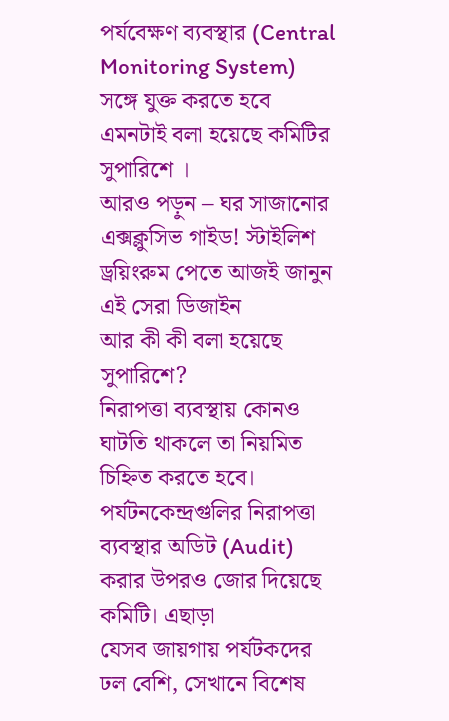পর্যবেক্ষণ ব্যবস্থার (Central Monitoring System) সঙ্গে যুক্ত করতে হবে এমনটাই বলা হয়েছে কমিটির সুপারিশে ।
আরও পড়ুন – ঘর সাজানোর এক্সক্লুসিভ গাইড! স্টাইলিশ ড্রয়িংরুম পেতে আজই জানুন এই সেরা ডিজাইন
আর কী কী বলা হয়েছে সুপারিশে?
নিরাপত্তা ব্যবস্থায় কোনও ঘাটতি থাকলে তা নিয়মিত চিহ্নিত করতে হবে। পর্যটনকেন্দ্রগুলির নিরাপত্তা ব্যবস্থার অডিট (Audit) করার উপরও জোর দিয়েছে কমিটি। এছাড়া
যেসব জায়গায় পর্যটকদের ঢল বেশি, সেখানে বিশেষ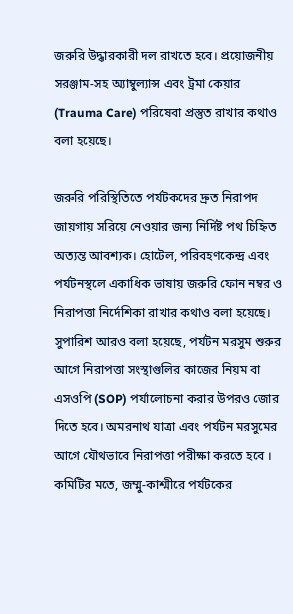জরুরি উদ্ধারকারী দল রাখতে হবে। প্রয়োজনীয় সরঞ্জাম-সহ অ্যাম্বুল্যান্স এবং ট্রমা কেয়ার (Trauma Care) পরিষেবা প্রস্তুত রাখার কথাও বলা হয়েছে।

জরুরি পরিস্থিতিতে পর্যটকদের দ্রুত নিরাপদ জায়গায় সরিয়ে নেওয়ার জন্য নির্দিষ্ট পথ চিহ্নিত অত্যন্ত আবশ্যক। হোটেল, পরিবহণকেন্দ্র এবং পর্যটনস্থলে একাধিক ভাষায় জরুরি ফোন নম্বর ও নিরাপত্তা নির্দেশিকা রাখার কথাও বলা হয়েছে।
সুপারিশ আরও বলা হয়েছে, পর্যটন মরসুম শুরুর আগে নিরাপত্তা সংস্থাগুলির কাজের নিয়ম বা এসওপি (SOP) পর্যালোচনা করার উপরও জোর দিতে হবে। অমরনাথ যাত্রা এবং পর্যটন মরসুমের আগে যৌথভাবে নিরাপত্তা পরীক্ষা করতে হবে ।
কমিটির মতে, জম্মু-কাশ্মীরে পর্যটকের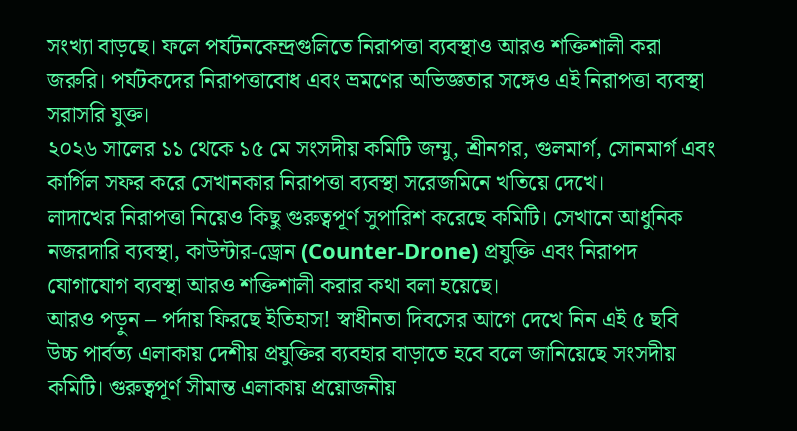সংখ্যা বাড়ছে। ফলে পর্যটনকেন্দ্রগুলিতে নিরাপত্তা ব্যবস্থাও আরও শক্তিশালী করা জরুরি। পর্যটকদের নিরাপত্তাবোধ এবং ভ্রমণের অভিজ্ঞতার সঙ্গেও এই নিরাপত্তা ব্যবস্থা সরাসরি যুক্ত।
২০২৬ সালের ১১ থেকে ১৫ মে সংসদীয় কমিটি জম্মু, শ্রীনগর, গুলমার্গ, সোনমার্গ এবং কার্গিল সফর করে সেখানকার নিরাপত্তা ব্যবস্থা সরেজমিনে খতিয়ে দেখে।
লাদাখের নিরাপত্তা নিয়েও কিছু গুরুত্বপূর্ণ সুপারিশ করেছে কমিটি। সেখানে আধুনিক নজরদারি ব্যবস্থা, কাউন্টার-ড্রোন (Counter-Drone) প্রযুক্তি এবং নিরাপদ যোগাযোগ ব্যবস্থা আরও শক্তিশালী করার কথা বলা হয়েছে।
আরও পড়ুন – পর্দায় ফিরছে ইতিহাস! স্বাধীনতা দিবসের আগে দেখে নিন এই ৫ ছবি
উচ্চ পার্বত্য এলাকায় দেশীয় প্রযুক্তির ব্যবহার বাড়াতে হবে বলে জানিয়েছে সংসদীয় কমিটি। গুরুত্বপূর্ণ সীমান্ত এলাকায় প্রয়োজনীয়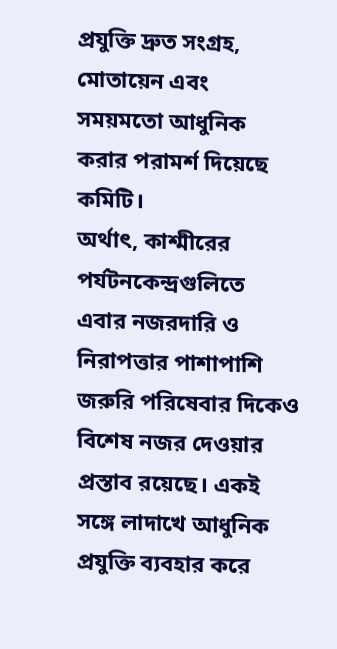প্রযুক্তি দ্রুত সংগ্রহ, মোতায়েন এবং সময়মতো আধুনিক করার পরামর্শ দিয়েছে কমিটি।
অর্থাৎ, কাশ্মীরের পর্যটনকেন্দ্রগুলিতে এবার নজরদারি ও নিরাপত্তার পাশাপাশি জরুরি পরিষেবার দিকেও বিশেষ নজর দেওয়ার প্রস্তাব রয়েছে। একই সঙ্গে লাদাখে আধুনিক প্রযুক্তি ব্যবহার করে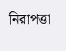নিরাপত্তা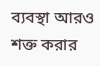ব্যবস্থা আরও শক্ত করার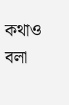কথাও বলা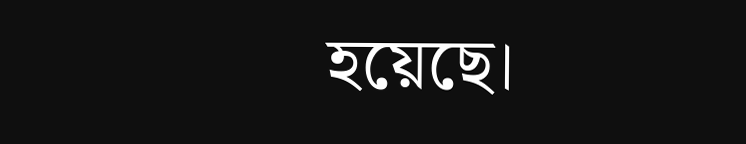হয়েছে।